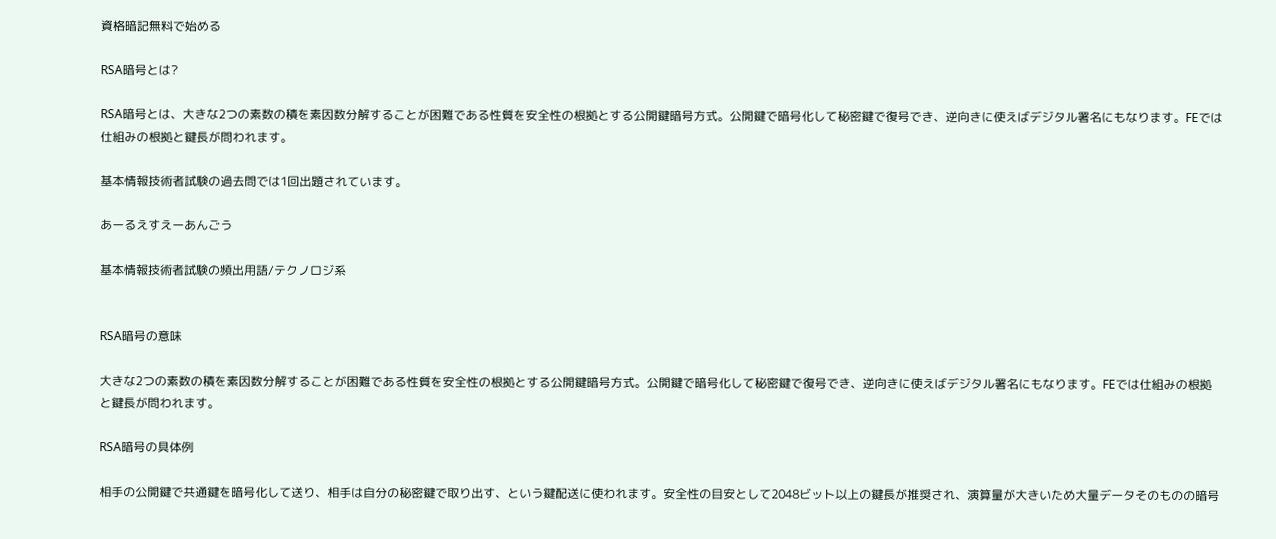資格暗記無料で始める

RSA暗号とは?

RSA暗号とは、大きな2つの素数の積を素因数分解することが困難である性質を安全性の根拠とする公開鍵暗号方式。公開鍵で暗号化して秘密鍵で復号でき、逆向きに使えばデジタル署名にもなります。FEでは仕組みの根拠と鍵長が問われます。

基本情報技術者試験の過去問では1回出題されています。

あーるえすえーあんごう

基本情報技術者試験の頻出用語/テクノロジ系


RSA暗号の意味

大きな2つの素数の積を素因数分解することが困難である性質を安全性の根拠とする公開鍵暗号方式。公開鍵で暗号化して秘密鍵で復号でき、逆向きに使えばデジタル署名にもなります。FEでは仕組みの根拠と鍵長が問われます。

RSA暗号の具体例

相手の公開鍵で共通鍵を暗号化して送り、相手は自分の秘密鍵で取り出す、という鍵配送に使われます。安全性の目安として2048ビット以上の鍵長が推奨され、演算量が大きいため大量データそのものの暗号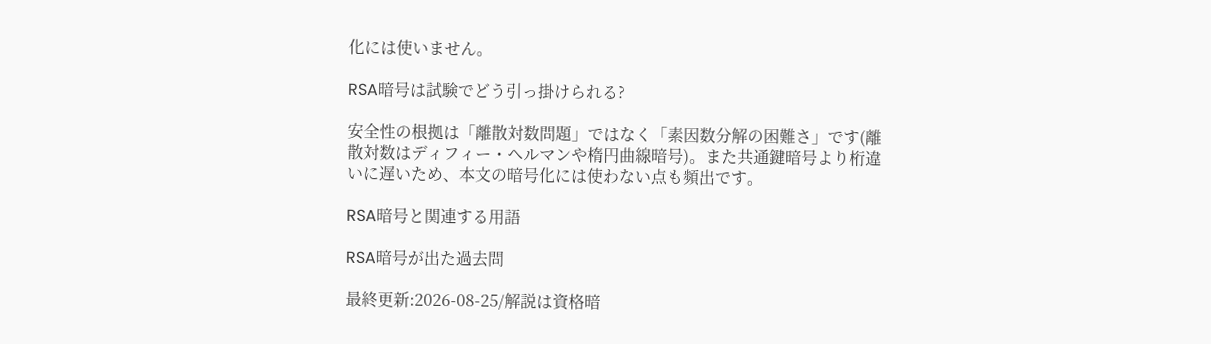化には使いません。

RSA暗号は試験でどう引っ掛けられる?

安全性の根拠は「離散対数問題」ではなく「素因数分解の困難さ」です(離散対数はディフィー・ヘルマンや楕円曲線暗号)。また共通鍵暗号より桁違いに遅いため、本文の暗号化には使わない点も頻出です。

RSA暗号と関連する用語

RSA暗号が出た過去問

最終更新:2026-08-25/解説は資格暗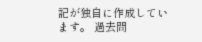記が独自に作成しています。 過去問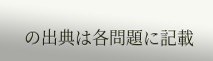の出典は各問題に記載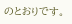のとおりです。